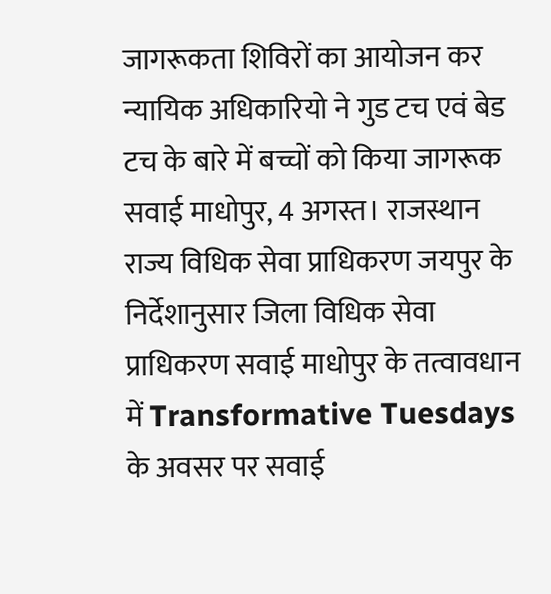जागरूकता शिविरों का आयोजन कर न्यायिक अधिकारियो ने गुड टच एवं बेड टच के बारे में बच्चों को किया जागरूक
सवाई माधोपुर, 4 अगस्त। राजस्थान राज्य विधिक सेवा प्राधिकरण जयपुर के निर्देशानुसार जिला विधिक सेवा प्राधिकरण सवाई माधोपुर के तत्वावधान में Transformative Tuesdays के अवसर पर सवाई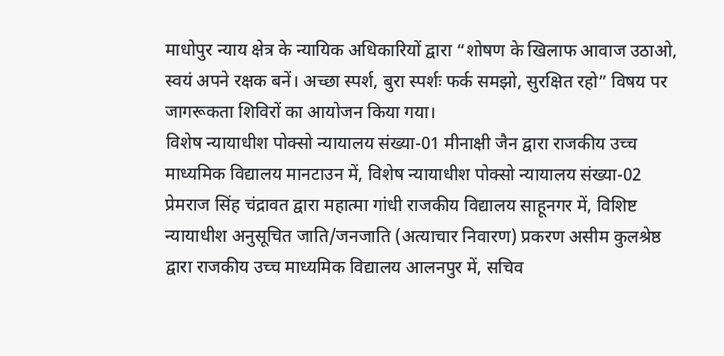माधोपुर न्याय क्षेत्र के न्यायिक अधिकारियों द्वारा “शोषण के खिलाफ आवाज उठाओ, स्वयं अपने रक्षक बनें। अच्छा स्पर्श, बुरा स्पर्शः फर्क समझो, सुरक्षित रहो” विषय पर जागरूकता शिविरों का आयोजन किया गया।
विशेष न्यायाधीश पोक्सो न्यायालय संख्या-01 मीनाक्षी जैन द्वारा राजकीय उच्च माध्यमिक विद्यालय मानटाउन में, विशेष न्यायाधीश पोक्सो न्यायालय संख्या-02 प्रेमराज सिंह चंद्रावत द्वारा महात्मा गांधी राजकीय विद्यालय साहूनगर में, विशिष्ट न्यायाधीश अनुसूचित जाति/जनजाति (अत्याचार निवारण) प्रकरण असीम कुलश्रेष्ठ द्वारा राजकीय उच्च माध्यमिक विद्यालय आलनपुर में, सचिव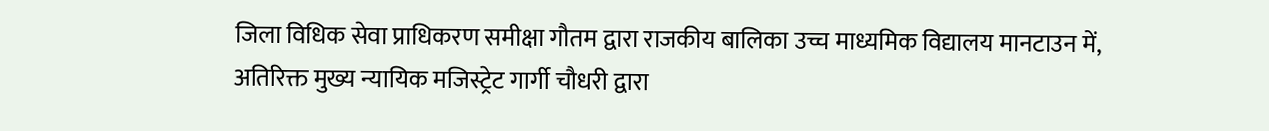जिला विधिक सेवा प्राधिकरण समीक्षा गौतम द्वारा राजकीय बालिका उच्च माध्यमिक विद्यालय मानटाउन में, अतिरिक्त मुख्य न्यायिक मजिस्ट्रेट गार्गी चौधरी द्वारा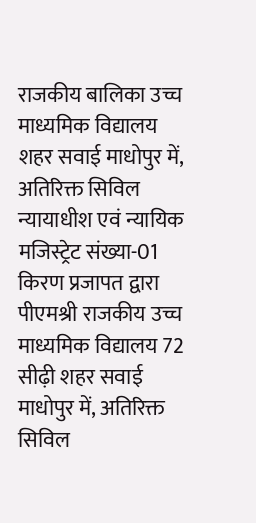राजकीय बालिका उच्च माध्यमिक विद्यालय शहर सवाई माधोपुर में, अतिरिक्त सिविल न्यायाधीश एवं न्यायिक मजिस्ट्रेट संख्या-01 किरण प्रजापत द्वारा पीएमश्री राजकीय उच्च माध्यमिक विद्यालय 72 सीढ़ी शहर सवाई माधोपुर में, अतिरिक्त सिविल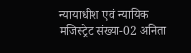न्यायाधीश एवं न्यायिक मजिस्ट्रेट संख्या-02 अनिता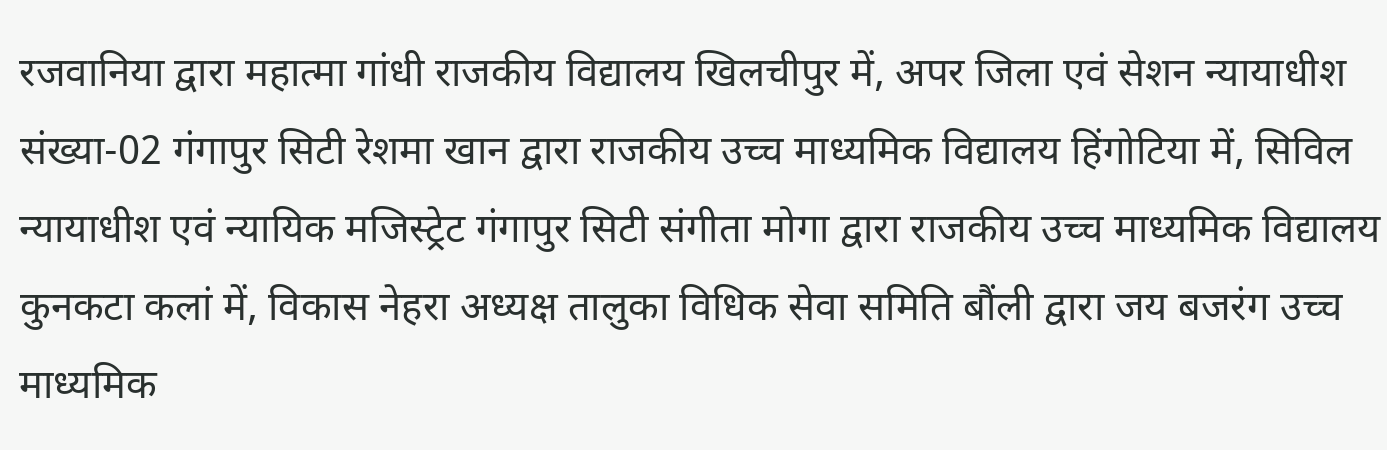रजवानिया द्वारा महात्मा गांधी राजकीय विद्यालय खिलचीपुर में, अपर जिला एवं सेशन न्यायाधीश संख्या-02 गंगापुर सिटी रेशमा खान द्वारा राजकीय उच्च माध्यमिक विद्यालय हिंगोटिया में, सिविल न्यायाधीश एवं न्यायिक मजिस्ट्रेट गंगापुर सिटी संगीता मोगा द्वारा राजकीय उच्च माध्यमिक विद्यालय कुनकटा कलां में, विकास नेहरा अध्यक्ष तालुका विधिक सेवा समिति बौंली द्वारा जय बजरंग उच्च माध्यमिक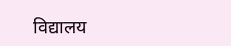विद्यालय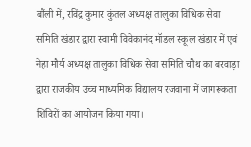बौंली में, रविंद्र कुमार कुंतल अध्यक्ष तालुका विधिक सेवा समिति खंडार द्वारा स्वामी विवेकानंद मॉडल स्कूल खंडार में एवं नेहा मौर्य अध्यक्ष तालुका विधिक सेवा समिति चौथ का बरवाड़ा द्वारा राजकीय उच्च माध्यमिक विद्यालय रजवाना में जागरूकता शिविरों का आयोजन किया गया।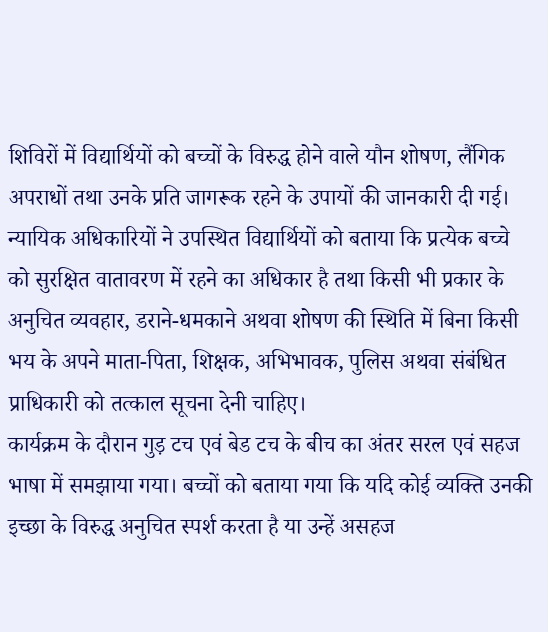शिविरों में विद्यार्थियों को बच्चों के विरुद्ध होने वाले यौन शोषण, लैंगिक अपराधों तथा उनके प्रति जागरूक रहने के उपायों की जानकारी दी गई। न्यायिक अधिकारियों ने उपस्थित विद्यार्थियों को बताया कि प्रत्येक बच्चे को सुरक्षित वातावरण में रहने का अधिकार है तथा किसी भी प्रकार के अनुचित व्यवहार, डराने-धमकाने अथवा शोषण की स्थिति में बिना किसी भय के अपने माता-पिता, शिक्षक, अभिभावक, पुलिस अथवा संबंधित प्राधिकारी को तत्काल सूचना देनी चाहिए।
कार्यक्रम के दौरान गुड़ टच एवं बेड टच के बीच का अंतर सरल एवं सहज भाषा में समझाया गया। बच्चों को बताया गया कि यदि कोई व्यक्ति उनकी इच्छा के विरुद्ध अनुचित स्पर्श करता है या उन्हें असहज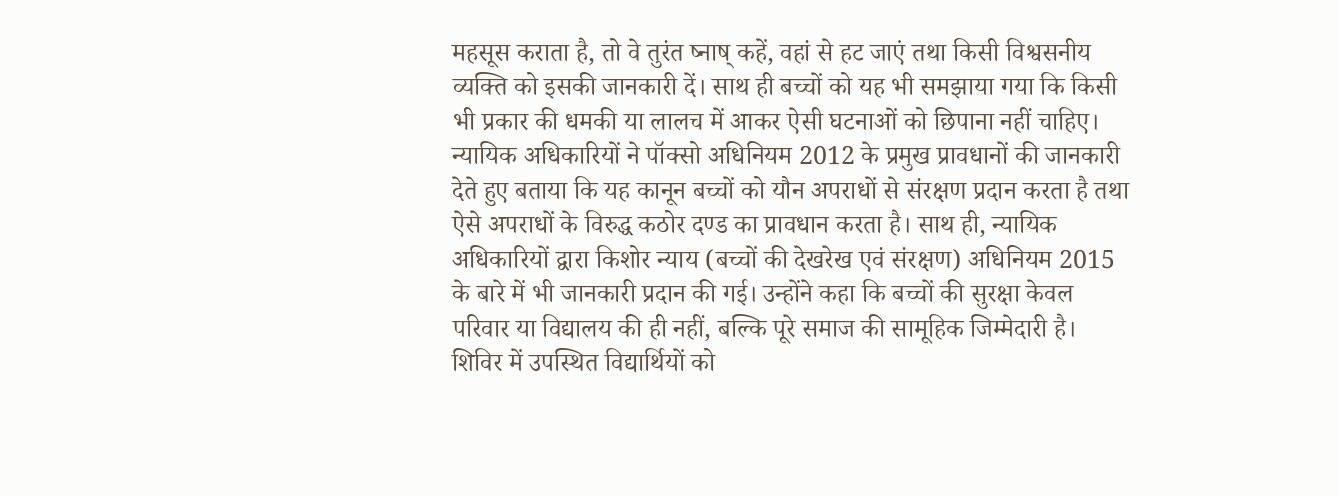महसूस कराता है, तो वे तुरंत ष्नाष् कहें, वहां से हट जाएं तथा किसी विश्वसनीय व्यक्ति को इसकी जानकारी दें। साथ ही बच्चों को यह भी समझाया गया कि किसी भी प्रकार की धमकी या लालच में आकर ऐसी घटनाओं को छिपाना नहीं चाहिए।
न्यायिक अधिकारियों ने पॉक्सो अधिनियम 2012 के प्रमुख प्रावधानों की जानकारी देते हुए बताया कि यह कानून बच्चों को यौन अपराधों से संरक्षण प्रदान करता है तथा ऐसे अपराधों के विरुद्ध कठोर दण्ड का प्रावधान करता है। साथ ही, न्यायिक अधिकारियों द्वारा किशोर न्याय (बच्चों की देखरेख एवं संरक्षण) अधिनियम 2015 के बारे में भी जानकारी प्रदान की गई। उन्होंने कहा कि बच्चों की सुरक्षा केवल परिवार या विद्यालय की ही नहीं, बल्कि पूरे समाज की सामूहिक जिम्मेदारी है।
शिविर में उपस्थित विद्यार्थियों को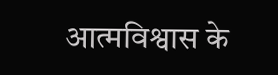आत्मविश्वास के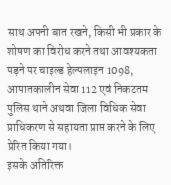साथ अपनी बात रखने, किसी भी प्रकार के शोषण का विरोध करने तथा आवश्यकता पड़ने पर चाइल्ड हेल्पलाइन 1098, आपातकालीन सेवा 112 एवं निकटतम पुलिस थाने अथवा जिला विधिक सेवा प्राधिकरण से सहायता प्राप्त करने के लिए प्रेरित किया गया।
इसके अतिरिक्त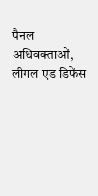पैनल अधिवक्ताओं, लीगल एड डिफेंस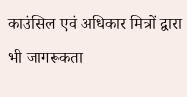काउंसिल एवं अधिकार मित्रों द्वारा भी जागरूकता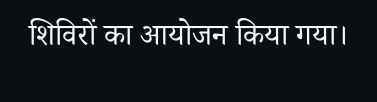शिविरों का आयोजन किया गया।